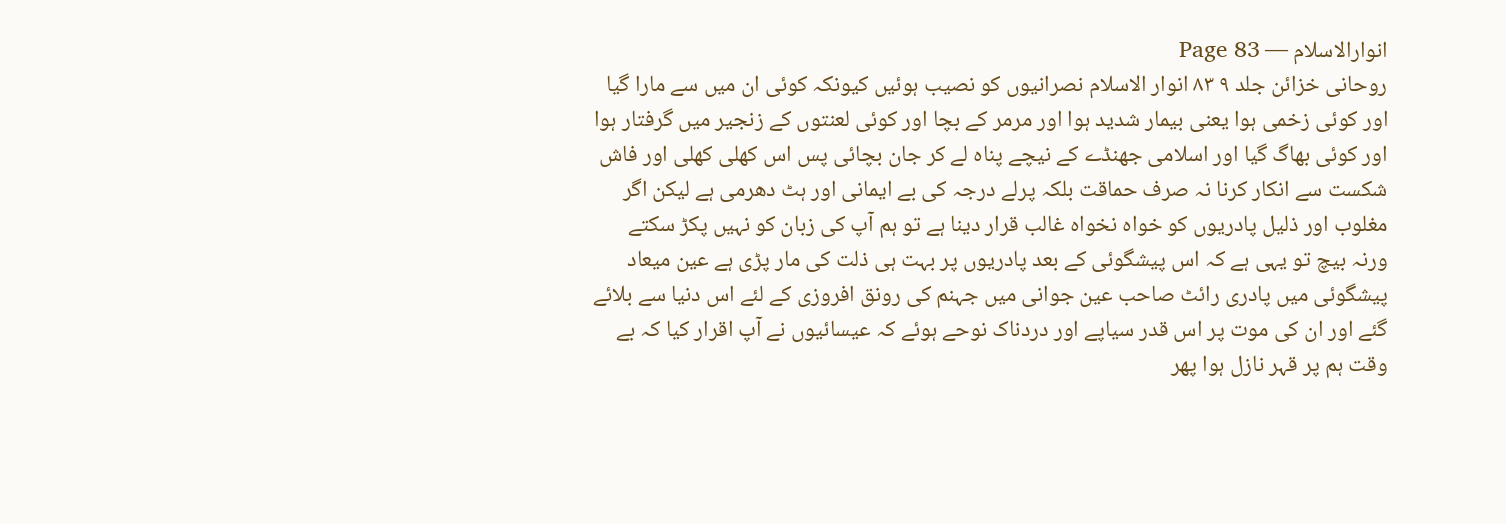انوارالاسلام — Page 83
روحانی خزائن جلد ۹ ۸۳ انوار الاسلام نصرانیوں کو نصیب ہوئیں کیونکہ کوئی ان میں سے مارا گیا اور کوئی زخمی ہوا یعنی بیمار شدید ہوا اور مرمر کے بچا اور کوئی لعنتوں کے زنجیر میں گرفتار ہوا اور کوئی بھاگ گیا اور اسلامی جھنڈے کے نیچے پناہ لے کر جان بچائی پس اس کھلی کھلی اور فاش شکست سے انکار کرنا نہ صرف حماقت بلکہ پرلے درجہ کی بے ایمانی اور ہٹ دھرمی ہے لیکن اگر مغلوب اور ذلیل پادریوں کو خواہ نخواہ غالب قرار دینا ہے تو ہم آپ کی زبان کو نہیں پکڑ سکتے ورنہ بیچ تو یہی ہے کہ اس پیشگوئی کے بعد پادریوں پر بہت ہی ذلت کی مار پڑی ہے عین میعاد پیشگوئی میں پادری رائٹ صاحب عین جوانی میں جہنم کی رونق افروزی کے لئے اس دنیا سے بلائے گئے اور ان کی موت پر اس قدر سیاپے اور دردناک نوحے ہوئے کہ عیسائیوں نے آپ اقرار کیا کہ بے وقت ہم پر قہر نازل ہوا پھر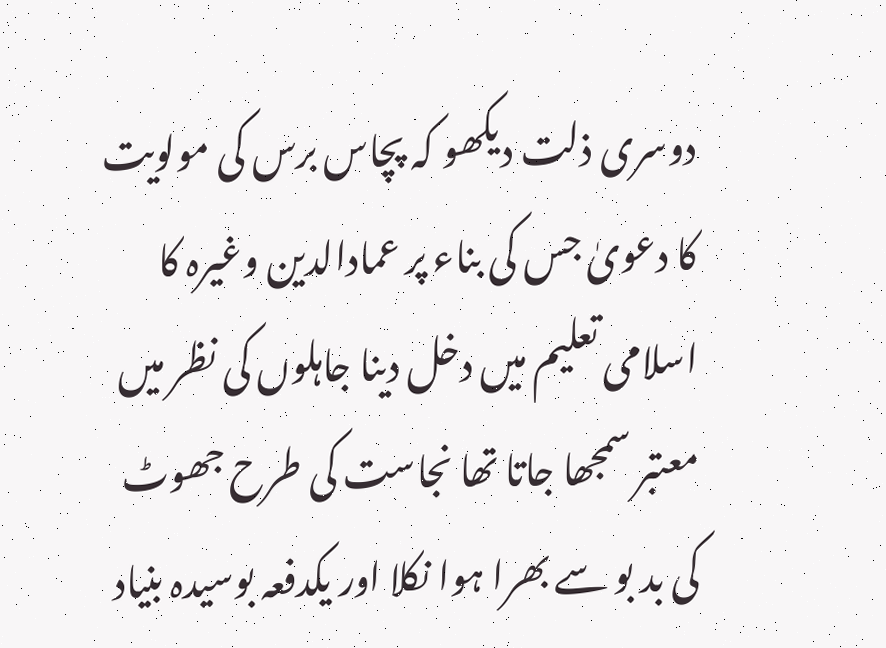دوسری ذلت دیکھو کہ پچاس برس کی مولویت کا دعویٰ جس کی بناء پر عمادالدین وغیرہ کا اسلامی تعلیم میں دخل دینا جاہلوں کی نظر میں معتبر سمجھا جاتا تھا نجاست کی طرح جھوٹ کی بد بو سے بھرا ہوا نکلا اور یکدفعہ بوسیدہ بنیاد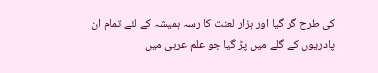کی طرح گر گیا اور ہزار لعنت کا رسہ ہمیشہ کے لئے تمام ان پادریوں کے گلے میں پڑ گیا جو علم عربی میں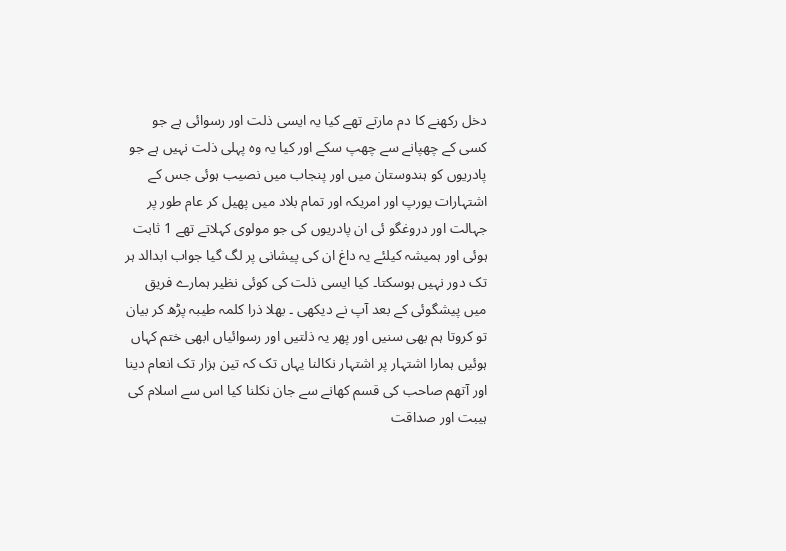دخل رکھنے کا دم مارتے تھے کیا یہ ایسی ذلت اور رسوائی ہے جو کسی کے چھپانے سے چھپ سکے اور کیا یہ وہ پہلی ذلت نہیں ہے جو پادریوں کو ہندوستان میں اور پنجاب میں نصیب ہوئی جس کے اشتہارات یورپ اور امریکہ اور تمام بلاد میں پھیل کر عام طور پر جہالت اور دروغگو ئی ان پادریوں کی جو مولوی کہلاتے تھے 1 ثابت ہوئی اور ہمیشہ کیلئے یہ داغ ان کی پیشانی پر لگ گیا جواب ابدالد ہر تک دور نہیں ہوسکتا۔ کیا ایسی ذلت کی کوئی نظیر ہمارے فریق میں پیشگوئی کے بعد آپ نے دیکھی ۔ بھلا ذرا کلمہ طیبہ پڑھ کر بیان تو کروتا ہم بھی سنیں اور پھر یہ ذلتیں اور رسوائیاں ابھی ختم کہاں ہوئیں ہمارا اشتہار پر اشتہار نکالنا یہاں تک کہ تین ہزار تک انعام دینا اور آتھم صاحب کی قسم کھانے سے جان نکلنا کیا اس سے اسلام کی ہیبت اور صداقت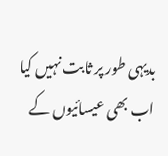بدیہی طور پر ثابت نہیں کیا اب بھی عیسائیوں کے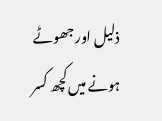ذلیل اور جھوٹے ہونے میں کچھ کسر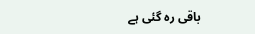باقی رہ گئی ہے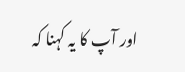اور آپ کا یہ کہنا کہ